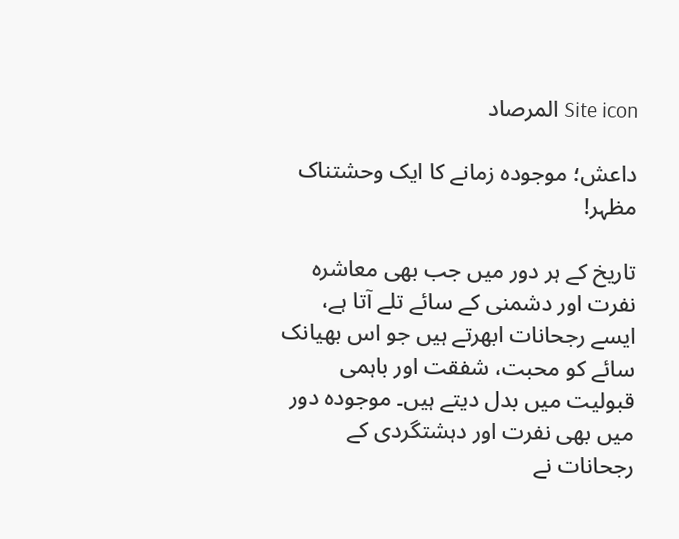Site icon المرصاد

داعش؛ موجودہ زمانے کا ایک وحشتناک مظہر!

تاریخ کے ہر دور میں جب بھی معاشرہ نفرت اور دشمنی کے سائے تلے آتا ہے، ایسے رجحانات ابھرتے ہیں جو اس بھیانک سائے کو محبت، شفقت اور باہمی قبولیت میں بدل دیتے ہیں۔ موجودہ دور میں بھی نفرت اور دہشتگردی کے رجحانات نے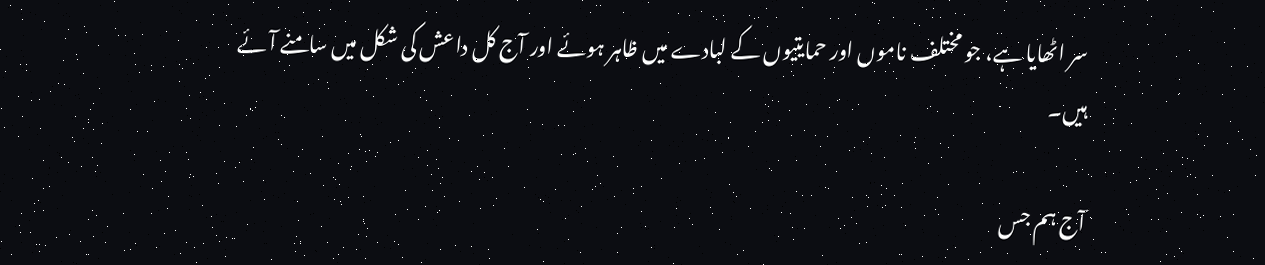سر اٹھایا ہے، جو مختلف ناموں اور حمایتیوں کے لبادے میں ظاہر ہوئے اور آج کل داعش کی شکل میں سامنے آئے ہیں۔

آج ہم جس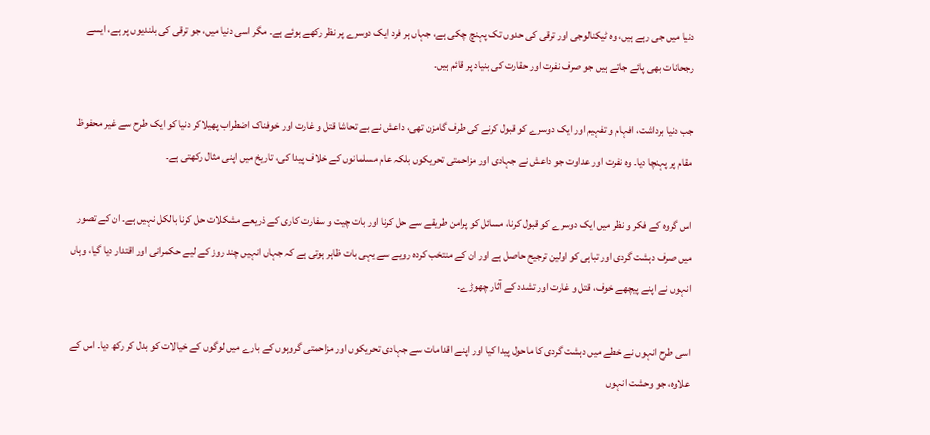دنیا میں جی رہے ہیں، وہ ٹیکنالوجی اور ترقی کی حدوں تک پہنچ چکی ہے، جہاں ہر فرد ایک دوسرے پر نظر رکھے ہوئے ہے۔ مگر اسی دنیا میں، جو ترقی کی بلندیوں پر ہے، ایسے رجحانات بھی پائے جاتے ہیں جو صرف نفرت اور حقارت کی بنیاد پر قائم ہیں۔

جب دنیا برداشت، افہام و تفہیم اور ایک دوسرے کو قبول کرنے کی طرف گامزن تھی، داعش نے بے تحاشا قتل و غارت اور خوفناک اضطراب پھیلاکر دنیا کو ایک طرح سے غیر محفوظ مقام پر پہنچا دیا۔ وہ نفرت اور عداوت جو داعش نے جہادی اور مزاحمتی تحریکوں بلکہ عام مسلمانوں کے خلاف پیدا کی، تاریخ میں اپنی مثال رکھتی ہے۔

اس گروہ کے فکر و نظر میں ایک دوسرے کو قبول کرنا، مسائل کو پرامن طریقے سے حل کرنا اور بات چیت و سفارت کاری کے ذریعے مشکلات حل کرنا بالکل نہیں ہے۔ ان کے تصور میں صرف دہشت گردی اور تباہی کو اولین ترجیح حاصل ہے اور ان کے منتخب کردہ رویے سے یہی بات ظاہر ہوتی ہے کہ جہاں انہیں چند روز کے لیے حکمرانی اور اقتدار دیا گیا، وہاں انہوں نے اپنے پیچھے خوف، قتل و غارت اور تشدد کے آثار چھوڑے۔

اسی طرح انہوں نے خطے میں دہشت گردی کا ماحول پیدا کیا اور اپنے اقدامات سے جہادی تحریکوں اور مزاحمتی گروہوں کے بارے میں لوگوں کے خیالات کو بدل کر رکھ دیا۔ اس کے علاوہ، جو وحشت انہوں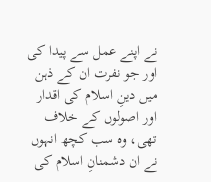نے اپنے عمل سے پیدا کی اور جو نفرت ان کے ذہن میں دینِ اسلام کی اقدار اور اصولوں کے خلاف تھی، وہ سب کچھ انہوں نے ان دشمنانِ اسلام کی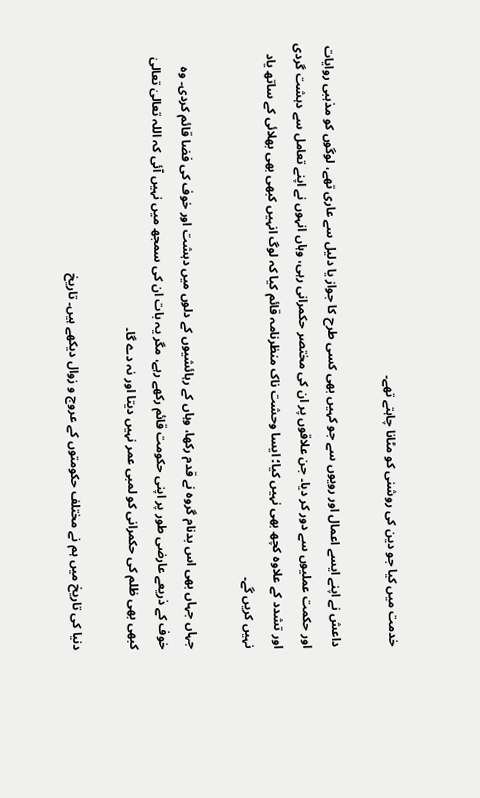خدمت میں کیا جو دین کی روشنی کو مٹانا چاہتے تھے۔

داعش نے اپنے ایسے اعمال اور رویوں سے جو کہیں بھی کسی طرح کا جواز یا دلیل سے عاری تھے، لوگوں کو مذہبی روایات اور حکمت عملیوں سے دور کر دیا۔ جن علاقوں پر ان کی مختصر حکمرانی رہی، وہاں انہوں نے اپنے تعامل سے دہشت گردی اور تشدد کے علاوہ کچھ بھی نہیں کیا؛ ایسا وحشت ناک منظرنامہ قائم کیا کہ لوگ انہیں کبھی بھی بھلائی کے ساتھ یاد نہیں کریں گے۔

جہاں جہاں بھی اس بدنام گروہ نے قدم رکھا، وہاں کے رہائشیوں کے دلوں میں دہشت اور خوف کی فضا قائم کردی۔ وہ خوف کے ذریعے عارضی طور پر اپنی حکومت قائم رکھے رہے، مگر یہ بات ان کی سمجھ میں نہیں آئی کہ اللہ تعالیٰ تعالیٰ کبھی بھی ظلم کی حکمرانی کو لمبی عمر نہیں دیتا اور نہ دے گا۔

دنیا کی تاریخ میں ہم نے مختلف حکومتوں کے عروج و زوال دیکھے ہیں۔ تاریخ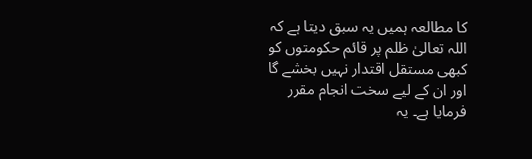کا مطالعہ ہمیں یہ سبق دیتا ہے کہ اللہ تعالیٰ ظلم پر قائم حکومتوں کو کبھی مستقل اقتدار نہیں بخشے گا اور ان کے لیے سخت انجام مقرر فرمایا ہے۔ یہ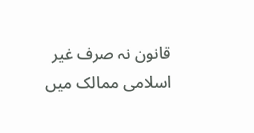قانون نہ صرف غیر اسلامی ممالک میں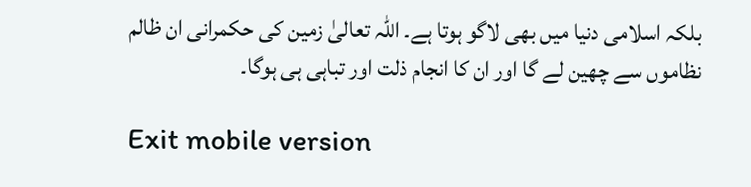بلکہ اسلامی دنیا میں بھی لاگو ہوتا ہے۔ اللہ تعالیٰ زمین کی حکمرانی ان ظالم نظاموں سے چھین لے گا اور ان کا انجام ذلت اور تباہی ہی ہوگا۔

Exit mobile version